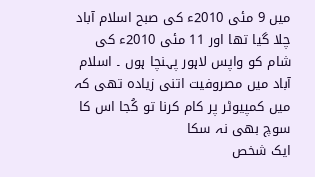ميں 9 مئی 2010ء کی صبح اسلام آباد چلا گيا تھا اور 11 مئی 2010ء کی شام کو واپس لاہور پہنچا ہوں ۔ اسلام آباد ميں مصروفيت اتنی زيادہ تھی کہ ميں کمپيوٹر پر کام کرنا تو کُجا اس کا سوچ بھی نہ سکا
ايک شخص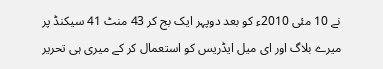نے 10 مئی 2010ء کو بعد دوپہر ايک بج کر 43 منٹ 41 سيکنڈ پر ميرے بلاگ اور ای ميل ايڈريس کو استعمال کر کے ميری ہی تحرير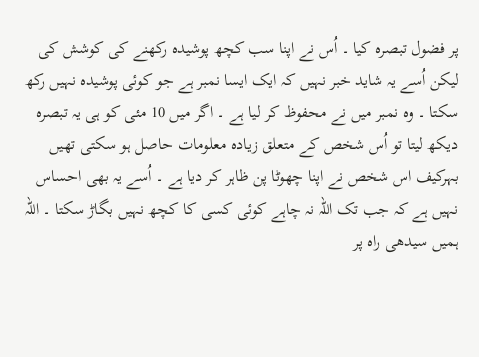پر فضول تبصرہ کيا ۔ اُس نے اپنا سب کچھ پوشيدہ رکھنے کی کوشش کی ليکن اُسے يہ شايد خبر نہيں کہ ايک ايسا نمبر ہے جو کوئی پوشيدہ نہيں رکھ سکتا ۔ وہ نمبر ميں نے محفوظ کر ليا ہے ۔ اگر ميں 10 مئی کو ہی يہ تبصرہ ديکھ ليتا تو اُس شخص کے متعلق زيادہ معلومات حاصل ہو سکتی تھيں
بہرکيف اس شخص نے اپنا چھوٹا پن ظاہر کر ديا ہے ۔ اُسے يہ بھی احساس نہيں ہے کہ جب تک اللہ نہ چاہے کوئی کسی کا کچھ نہيں بگاڑ سکتا ۔ اللہ ہميں سيدھی راہ پر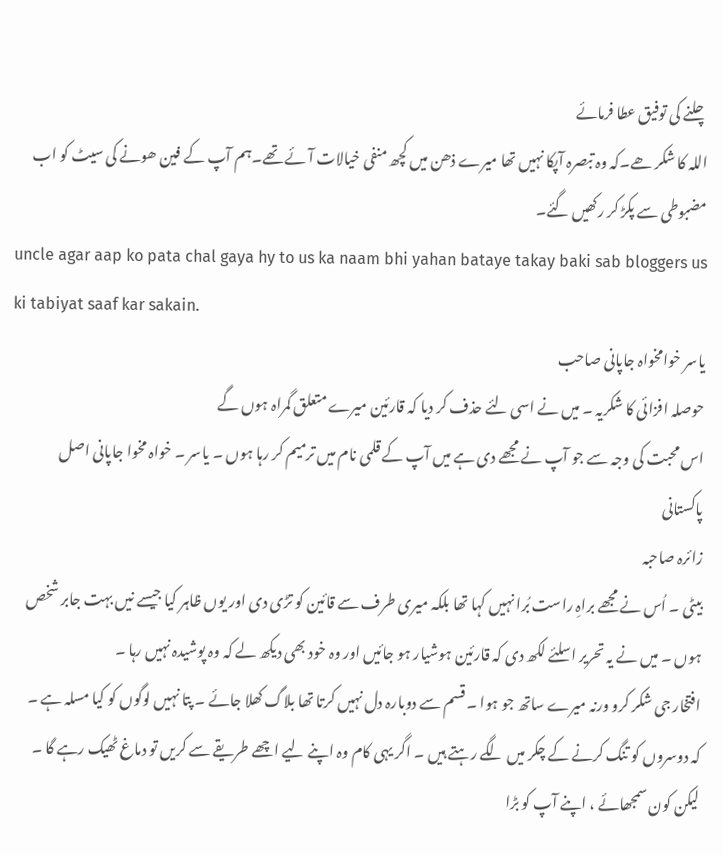چلنے کی توفيق عطا فرمائے
اللہ کا شکر ھے۔کہ وہ تبصرہ آپکا نہیں تھا میرے ذھن میں کچھ منفی خیالات آئے تھے۔ہم آپ کے فین ھونے کی سیٹ کو اب مضبوطی سے پکڑ کر رکھیں گئے۔
uncle agar aap ko pata chal gaya hy to us ka naam bhi yahan bataye takay baki sab bloggers us ki tabiyat saaf kar sakain.
یاسر خوامخواہ جاپانی صاحب
حوصلہ افزائی کا شکريہ ۔ ميں نے اسی لئے حذف کر ديا کہ قارئين ميرے متعلق گمراہ ہوں گے
اس محبت کی وجہ سے جو آپ نے مجھے دی ہے ميں آپ کے قلمی نام ميں ترميم کر رہا ہوں ۔ ياسر ۔ خواہ مخوا جاپانی اصل پاکستانی
زائرہ صاحبہ
بيٹی ۔ اُس نے مجھے براہِ راست بُرا نہيں کہا تھا بلکہ ميری طرف سے قائين کو تڑی دی اور يوں ظاہر کيا جيسے نيں بہت جابر شخص ہوں ۔ ميں نے يہ تحرير اسلئے لکھ دی کہ قارئين ہوشيار ہو جائيں اور وہ خود بھی ديکھ لے کہ وہ پوشيدہ نہيں رہا ۔
افتخار جی شکر کرو ورنہ میرے ساتھ جو ہوا ۔ قسم سے دوبارہ دل نہیں کرتا تھا بلاگ کھلا جائے ۔ پتا نہیں لوگوں کو کیا مسلہ ہے ۔ کہ دوسروں کو تنگ کرنے کے چکر میں لگے رہتے ہیں ۔ اگر یہی کام وہ اپنے لیے اچھے طریقے سے کریں تو دماغ ٹھیک رہے گا ۔ لیکن کون سمجھائے ، اپنے آپ کو بڑا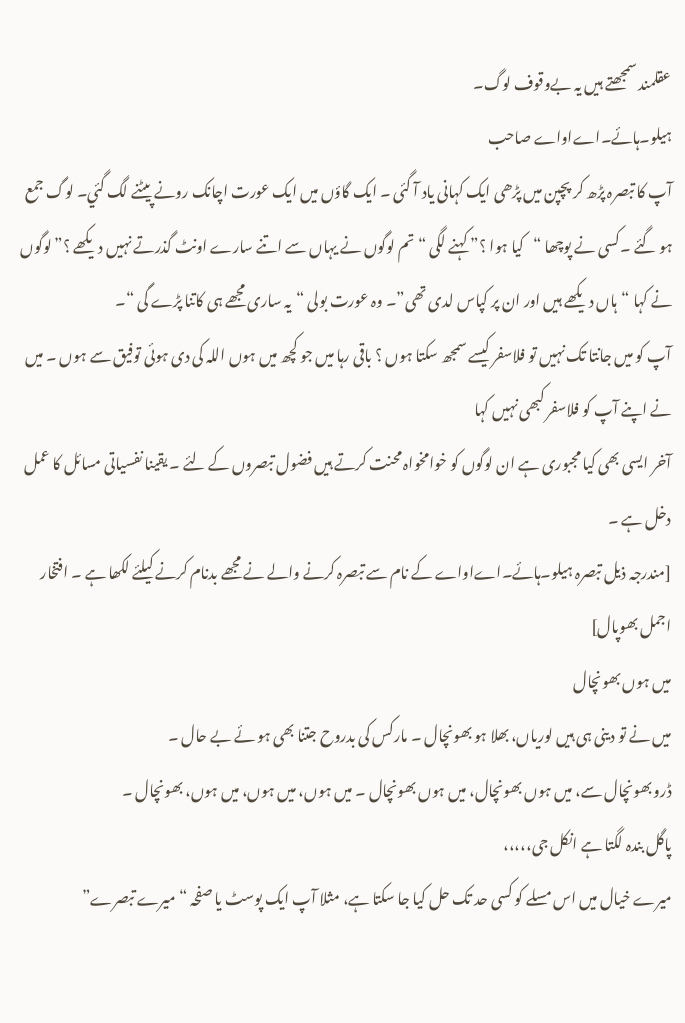عقلمند سمجھتے ہیں یہ بےوقوف لوگ۔
ہیلو۔ہائے۔اےاواے صاحب
آپ کا تبصرہ پڑھ کر پچپن ميں پڑھی ايک کہانی ياد آ گئی ۔ ايک گاؤں ميں ايک عورت اچانک رونے پيٹنے لگ گئي۔ لوگ جمع ہو گئے ۔کسی نے پوچھا “کيا ہوا ؟” کہنے لگی “تم لوگوں نے يہاں سے اتنے سارے اونٹ گذرتے نہيں ديکھے ؟” لوگوں نے کہا “ہاں ديکھے ہيں اور ان پر کپاس لدی تھی”۔ وہ عورت بولی “يہ ساری مجھے ہی کاتنا پڑے گی “۔
آپ کو ميں جانتا تک نہيں تو فلاسفر کيسے سمجھ سکتا ہوں ؟ باقی رہا ميں جو کچھ ميں ہوں اللہ کی دی ہوئی توفيق سے ہوں ۔ ميں نے اپنے آپ کو فلاسفر کبھی نہيں کہا
آخر ایسی بھی کیا مجبوری ہے ان لوگوں کو خوامخواہ محنت کرتے ہیں فضول تبصروں کے لئے ۔ یقینا نفسیاتی مسائل کا عمل دخل ہے ۔
[مندرجہ ذيل تبصرہ ہیلو۔ہائے۔اےاواے کے نام سے تبصرہ کرنے والے نے مجھے بدنام کرنے کيلئے لکھا ہے ۔ افتخار اجمل بھوپال]
میں ہوں بھونچال
میں نے تو دینی ہی ہیں لوریاں، بھلا ہو بھونچال ۔ مارکس کی بدروح جتنا بھی ہو ئے بے حال ۔
ڈرو بھونچال سے، میں ہوں بھونچال، میں ہوں بھونچال ۔ میں ہوں، میں ہوں، میں ہوں، بھونچال ۔
پاگل بندہ لگتا ہے انکل جی،،،،،
میرے خیال میں اس مسلے کو کسی حد تک حل کیا جا سکتا ہے، مثلا آپ ایک پوسٹ یا صفحہ “میرے تبصرے”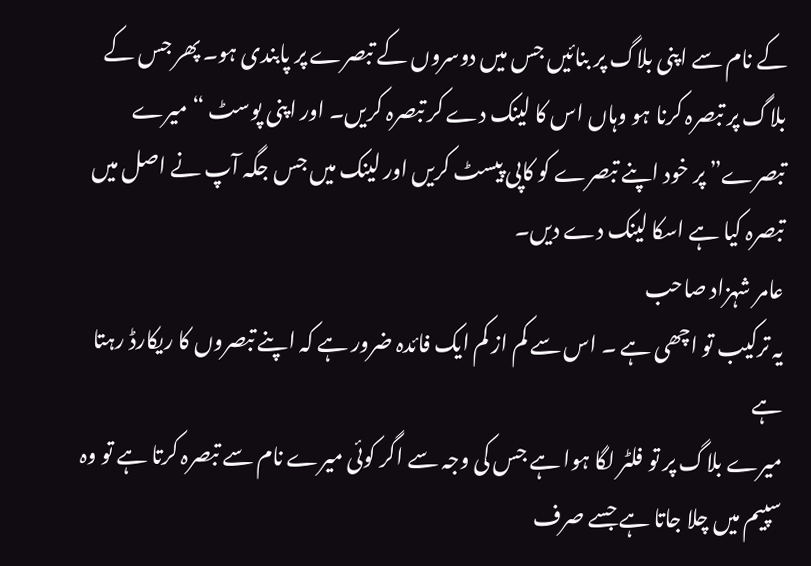کے نام سے اپنی بلاگ پر بنائیں جس میں دوسروں کے تبصرے پر پابندی ہو۔ پھر جس کے بلاگ پر تبصرہ کرنا ہو وہاں اس کا لینک دے کر تبصرہ کریں۔ اور اپنی پوسٹ “میرے تبصرے” پر خود اپنے تبصرے کو کاپی پیسٹ کریں اور لینک میں جس جگہ آپ نے اصل میں تبصرہ کیا ہے اسکا لینک دے دیں۔
عامر شہزاد صاحب
يہ ترکيب تو اچھی ہے ۔ اس سے کم از کم ايک فائدہ ضرور ہے کہ اپنے تبصروں کا ريکارڈ رہتا ہے
ميرے بلاگ پر تو فلٹر لگا ہوا ہے جس کی وجہ سے اگر کوئی ميرے نام سے تبصرہ کرتا ہے تو وہ سپيم ميں چلا جاتا ہے جسے صرف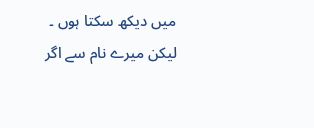ميں ديکھ سکتا ہوں ۔ ليکن ميرے نام سے اگر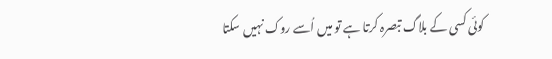کوئی کسی کے بلاگ تبصرہ کرتا ہے تو ميں اُسے روک نہيں سکتا